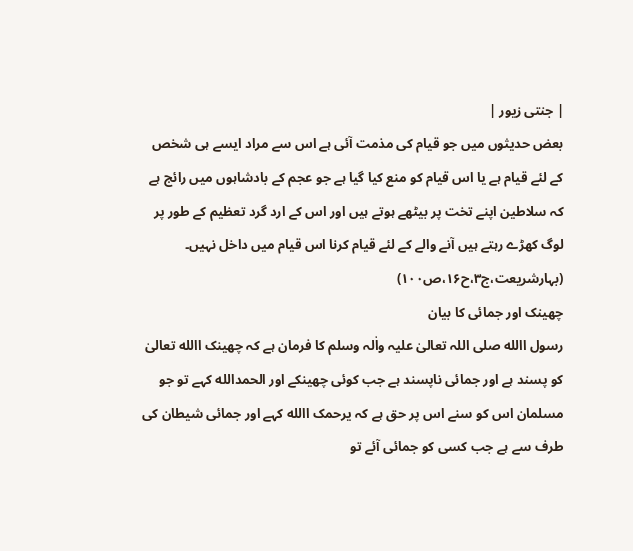| جنتی زیور |
بعض حدیثوں میں جو قیام کی مذمت آئی ہے اس سے مراد ایسے ہی شخص کے لئے قیام ہے یا اس قیام کو منع کیا گیا ہے جو عجم کے بادشاہوں میں رائج ہے کہ سلاطین اپنے تخت پر بیٹھے ہوتے ہیں اور اس کے ارد گرد تعظیم کے طور پر لوگ کھڑے رہتے ہیں آنے والے کے لئے قیام کرنا اس قیام میں داخل نہیں۔
(بہارشریعت،ج۳،ح۱۶،ص۱۰۰)
چھینک اور جمائی کا بیان
رسول االله صلی اللہ تعالیٰ علیہ واٰلہ وسلم کا فرمان ہے کہ چھینک االله تعالیٰ کو پسند ہے اور جمائی ناپسند ہے جب کوئی چھینکے اور الحمدالله کہے تو جو مسلمان اس کو سنے اس پر حق ہے کہ یرحمک االله کہے اور جمائی شیطان کی طرف سے ہے جب کسی کو جمائی آئے تو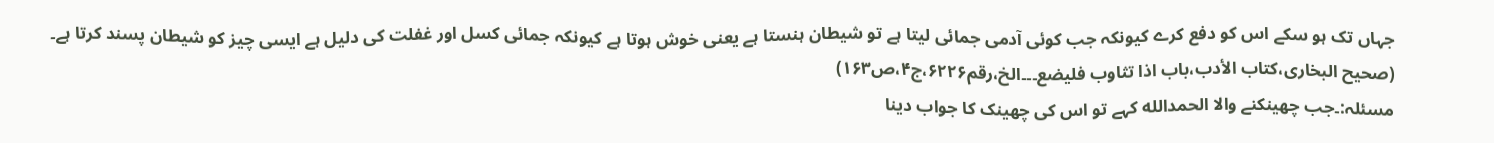جہاں تک ہو سکے اس کو دفع کرے کیونکہ جب کوئی آدمی جمائی لیتا ہے تو شیطان ہنستا ہے یعنی خوش ہوتا ہے کیونکہ جمائی کسل اور غفلت کی دلیل ہے ایسی چیز کو شیطان پسند کرتا ہے۔
(صحیح البخاری،کتاب الأدب،باب اذا تثاوب فلیضع۔۔۔الخ،رقم۶۲۲۶،ج۴،ص۱۶۳)
مسئلہ:۔جب چھینکنے والا الحمدالله کہے تو اس کی چھینک کا جواب دینا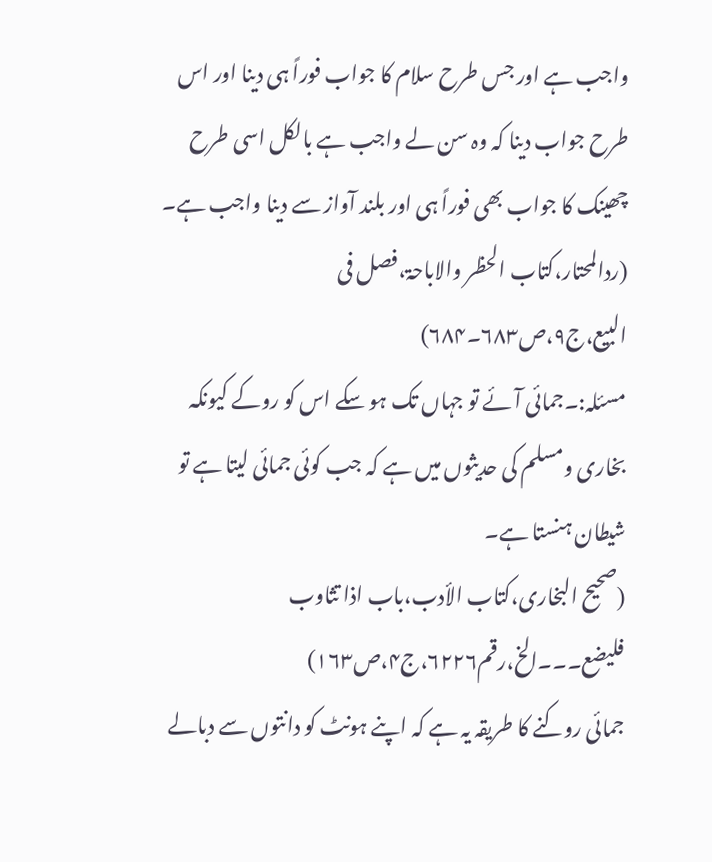واجب ہے اور جس طرح سلام کا جواب فوراً ہی دینا اور اس طرح جواب دینا کہ وہ سن لے واجب ہے بالکل اسی طرح چھینک کا جواب بھی فوراً ہی اور بلند آواز سے دینا واجب ہے۔
(ردالمحتار،کتاب الحظر والاباحۃ،فصل فی البیع،ج۹،ص۶۸۳۔۶۸۴)
مسئلہ:۔جمائی آئے تو جہاں تک ہو سکے اس کو روکے کیونکہ بخاری ومسلم کی حدیثوں میں ہے کہ جب کوئی جمائی لیتا ہے تو شیطان ہنستا ہے۔
(صحیح البخاری،کتاب الأدب،باب اذا تثاوب فلیضع۔۔۔الخ،رقم۶۲۲۶،ج۴،ص۱۶۳)
جمائی روکنے کا طریقہ یہ ہے کہ اپنے ہونٹ کو دانتوں سے دبالے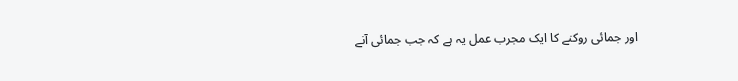اور جمائی روکنے کا ایک مجرب عمل یہ ہے کہ جب جمائی آنے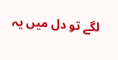لگے تو دل میں یہ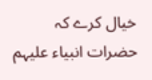خیال کرے کہ حضرات انبیاء علیہم